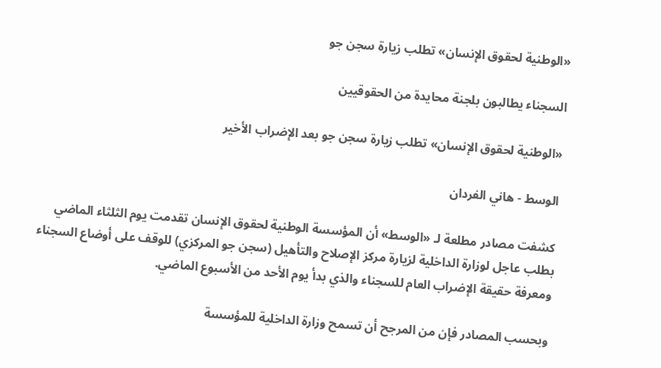«الوطنية لحقوق الإنسان» تطلب زيارة سجن جو

السجناء يطالبون بلجنة محايدة من الحقوقيين

«الوطنية لحقوق الإنسان» تطلب زيارة سجن جو بعد الإضراب الأخير

الوسط - هاني الفردان

كشفت مصادر مطلعة لـ «الوسط» أن المؤسسة الوطنية لحقوق الإنسان تقدمت يوم الثلثاء الماضي بطلب عاجل لوزارة الداخلية لزيارة مركز الإصلاح والتأهيل (سجن جو المركزي) للوقف على أوضاع السجناء ومعرفة حقيقة الإضراب العام للسجناء والذي بدأ يوم الأحد من الأسبوع الماضي.

وبحسب المصادر فإن من المرجح أن تسمح وزارة الداخلية للمؤسسة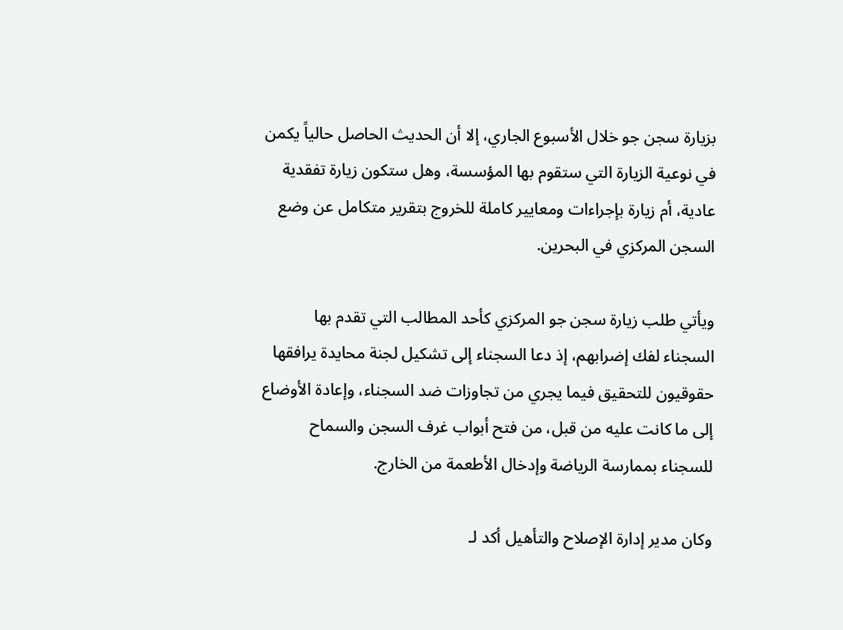بزيارة سجن جو خلال الأسبوع الجاري، إلا أن الحديث الحاصل حالياً يكمن في نوعية الزيارة التي ستقوم بها المؤسسة، وهل ستكون زيارة تفقدية عادية، أم زيارة بإجراءات ومعايير كاملة للخروج بتقرير متكامل عن وضع السجن المركزي في البحرين.

ويأتي طلب زيارة سجن جو المركزي كأحد المطالب التي تقدم بها السجناء لفك إضرابهم، إذ دعا السجناء إلى تشكيل لجنة محايدة يرافقها حقوقيون للتحقيق فيما يجري من تجاوزات ضد السجناء، وإعادة الأوضاع إلى ما كانت عليه من قبل، من فتح أبواب غرف السجن والسماح للسجناء بممارسة الرياضة وإدخال الأطعمة من الخارج.

وكان مدير إدارة الإصلاح والتأهيل أكد لـ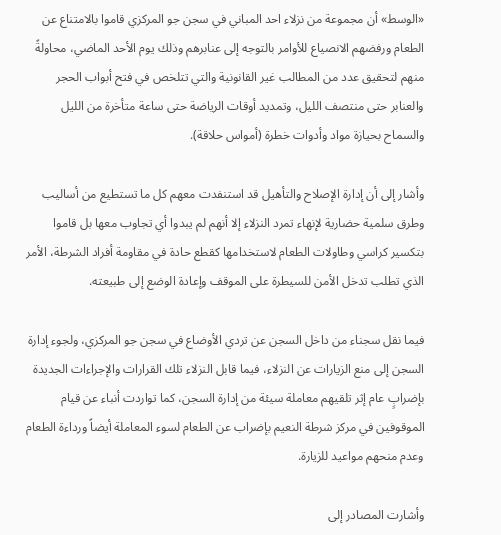«الوسط» أن مجموعة من نزلاء احد المباني في سجن جو المركزي قاموا بالامتناع عن الطعام ورفضهم الانصياع للأوامر بالتوجه إلى عنابرهم وذلك يوم الأحد الماضي، محاولةً منهم لتحقيق عدد من المطالب غير القانونية والتي تتلخص في فتح أبواب الحجر والعنابر حتى منتصف الليل، وتمديد أوقات الرياضة حتى ساعة متأخرة من الليل والسماح بحيازة مواد وأدوات خطرة (أمواس حلاقة).

وأشار إلى أن إدارة الإصلاح والتأهيل قد استنفدت معهم كل ما تستطيع من أساليب وطرق سلمية حضارية لإنهاء تمرد النزلاء إلا أنهم لم يبدوا أي تجاوب معها بل قاموا بتكسير كراسي وطاولات الطعام لاستخدامها كقطع حادة في مقاومة أفراد الشرطة، الأمر الذي تطلب تدخل الأمن للسيطرة على الموقف وإعادة الوضع إلى طبيعته.

فيما نقل سجناء من داخل السجن عن تردي الأوضاع في سجن جو المركزي، ولجوء إدارة السجن إلى منع الزيارات عن النزلاء، فيما قابل النزلاء تلك القرارات والإجراءات الجديدة بإضرابٍ عام إثر تلقيهم معاملة سيئة من إدارة السجن، كما تواردت أنباء عن قيام الموقوفين في مركز شرطة النعيم بإضراب عن الطعام لسوء المعاملة أيضاً ورداءة الطعام وعدم منحهم مواعيد للزيارة.

وأشارت المصادر إلى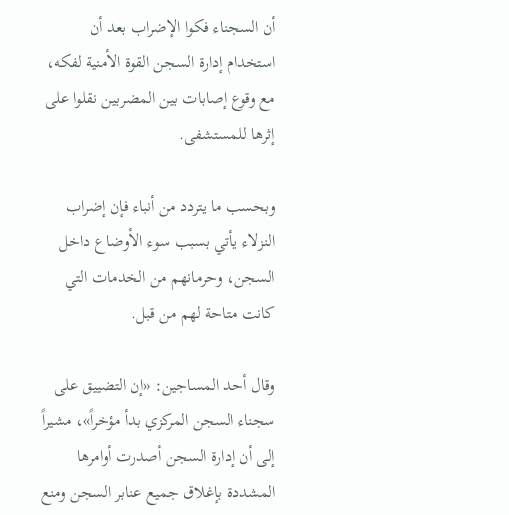أن السجناء فكوا الإضراب بعد أن استخدام إدارة السجن القوة الأمنية لفكه، مع وقوع إصابات بين المضربين نقلوا على إثرها للمستشفى.

وبحسب ما يتردد من أنباء فإن إضراب النزلاء يأتي بسبب سوء الأوضاع داخل السجن، وحرمانهم من الخدمات التي كانت متاحة لهم من قبل.

وقال أحد المساجين: «إن التضييق على سجناء السجن المركزي بدأ مؤخراً»، مشيراً إلى أن إدارة السجن أصدرت أوامرها المشددة بإغلاق جميع عنابر السجن ومنع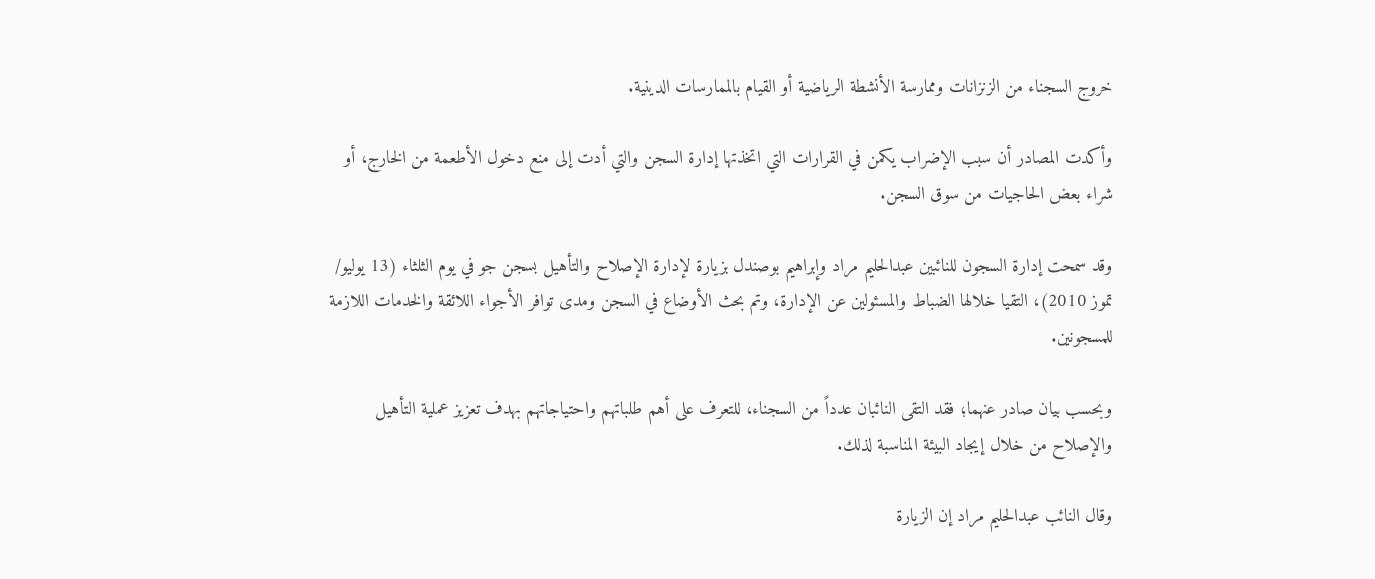خروج السجناء من الزنزانات وممارسة الأنشطة الرياضية أو القيام بالممارسات الدينية.

وأكدت المصادر أن سبب الإضراب يكمن في القرارات التي اتخذتها إدارة السجن والتي أدت إلى منع دخول الأطعمة من الخارج، أو شراء بعض الحاجيات من سوق السجن.

وقد سمحت إدارة السجون للنائبين عبدالحليم مراد وإبراهيم بوصندل بزيارة لإدارة الإصلاح والتأهيل بسجن جو في يوم الثلثاء (13 يوليو/ تموز 2010)، التقيا خلالها الضباط والمسئولين عن الإدارة، وتم بحث الأوضاع في السجن ومدى توافر الأجواء اللائقة والخدمات اللازمة للمسجونين.

وبحسب بيان صادر عنهما؛ فقد التقى النائبان عدداً من السجناء، للتعرف على أهم طلباتهم واحتياجاتهم بهدف تعزيز عملية التأهيل والإصلاح من خلال إيجاد البيئة المناسبة لذلك.

وقال النائب عبدالحليم مراد إن الزيارة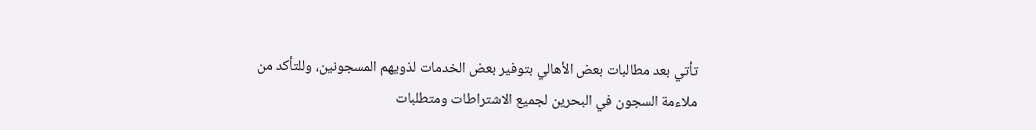تأتي بعد مطالبات بعض الأهالي بتوفير بعض الخدمات لذويهم المسجونين، وللتأكد من ملاءمة السجون في البحرين لجميع الاشتراطات ومتطلبات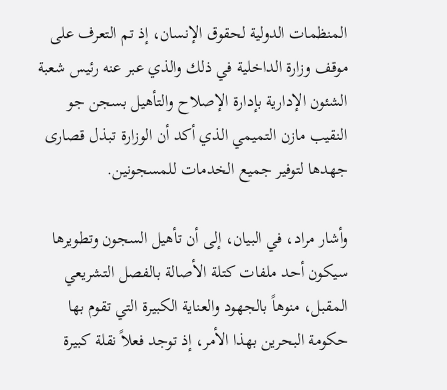المنظمات الدولية لحقوق الإنسان، إذ تم التعرف على موقف وزارة الداخلية في ذلك والذي عبر عنه رئيس شعبة الشئون الإدارية بإدارة الإصلاح والتأهيل بسجن جو النقيب مازن التميمي الذي أكد أن الوزارة تبذل قصارى جهدها لتوفير جميع الخدمات للمسجونين.

وأشار مراد، في البيان، إلى أن تأهيل السجون وتطويرها سيكون أحد ملفات كتلة الأصالة بالفصل التشريعي المقبل، منوهاً بالجهود والعناية الكبيرة التي تقوم بها حكومة البحرين بهذا الأمر، إذ توجد فعلاً نقلة كبيرة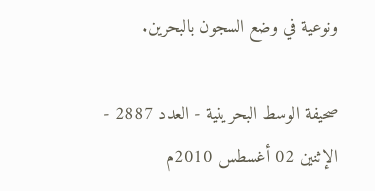ونوعية في وضع السجون بالبحرين.

صحيفة الوسط البحرينية - العدد 2887 - الإثنين 02 أغسطس 2010م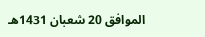الموافق 20 شعبان 1431هـ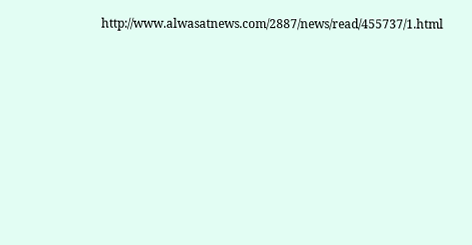http://www.alwasatnews.com/2887/news/read/455737/1.html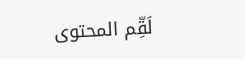لَقِّم المحتوى